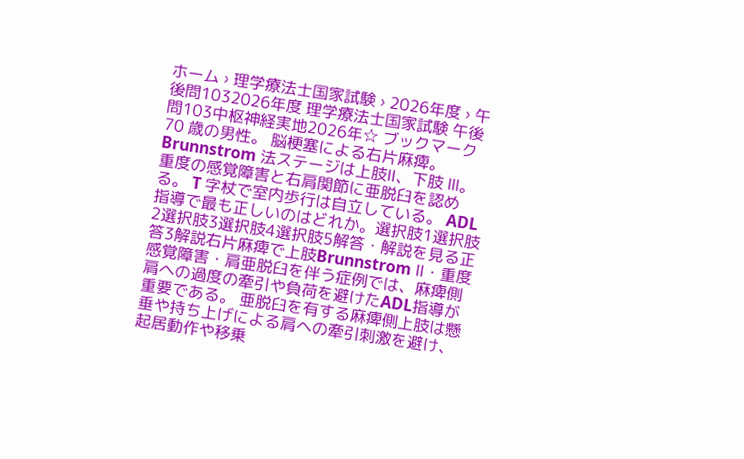ホーム › 理学療法士国家試験 › 2026年度 › 午後問1032026年度 理学療法士国家試験 午後問103中枢神経実地2026年☆ ブックマーク70 歳の男性。 脳梗塞による右片麻痺。 Brunnstrom 法ステージは上肢Ⅱ、下肢 Ⅲ。 重度の感覚障害と右肩関節に亜脱臼を認める。 T 字杖で室内歩行は自立している。 ADL 指導で最も正しいのはどれか。選択肢1選択肢2選択肢3選択肢4選択肢5解答・解説を見る正答3解説右片麻痺で上肢Brunnstrom Ⅱ・重度感覚障害・肩亜脱臼を伴う症例では、麻痺側肩への過度の牽引や負荷を避けたADL指導が重要である。 亜脱臼を有する麻痺側上肢は懸垂や持ち上げによる肩への牽引刺激を避け、起居動作や移乗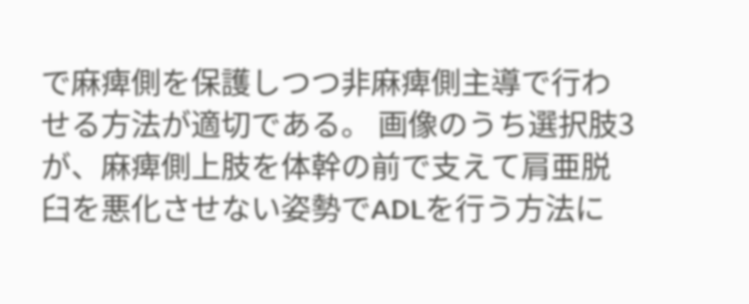で麻痺側を保護しつつ非麻痺側主導で行わせる方法が適切である。 画像のうち選択肢3が、麻痺側上肢を体幹の前で支えて肩亜脱臼を悪化させない姿勢でADLを行う方法に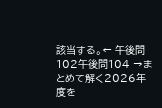該当する。← 午後問102午後問104 →まとめて解く2026年度を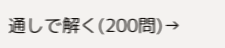通しで解く(200問)→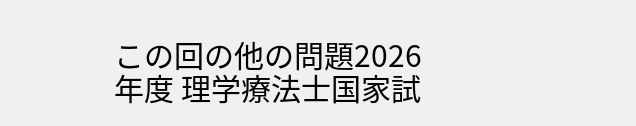この回の他の問題2026年度 理学療法士国家試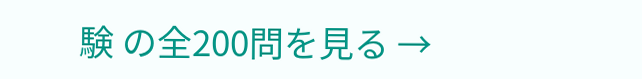験 の全200問を見る →